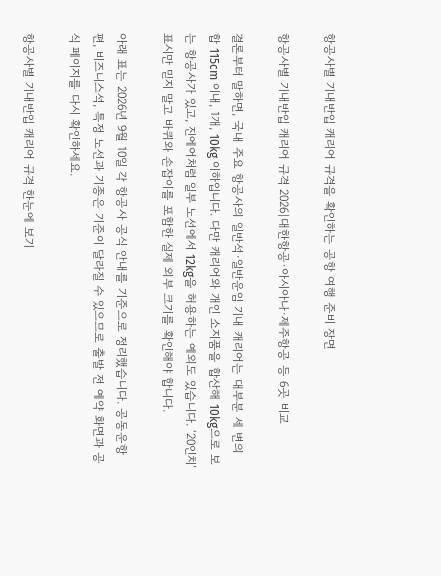항공사별 기내반입 캐리어 규격을 확인하는 공항 여행 준비 장면

항공사별 기내반입 캐리어 규격 2026|대한항공·아시아나·제주항공 등 6곳 비교

결론부터 말하면, 국내 주요 항공사의 일반석·일반운임 기내 캐리어는 대부분 세 변의 합 115cm 이내, 1개, 10kg 이하입니다. 다만 캐리어와 개인 소지품을 합산해 10kg으로 보는 항공사가 있고, 진에어처럼 일부 노선에서 12kg을 허용하는 예외도 있습니다. ‘20인치’ 표시만 믿지 말고 바퀴와 손잡이를 포함한 실제 외부 크기를 확인해야 합니다.

아래 표는 2026년 9월 10일 각 항공사 공식 안내를 기준으로 정리했습니다. 공동운항편, 비즈니스석, 특정 노선과 기종은 기준이 달라질 수 있으므로 출발 전 예약 화면과 공식 페이지를 다시 확인하세요.

항공사별 기내반입 캐리어 규격 한눈에 보기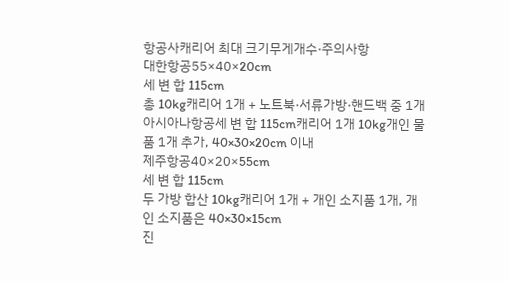항공사캐리어 최대 크기무게개수·주의사항
대한항공55×40×20cm
세 변 합 115cm
총 10kg캐리어 1개 + 노트북·서류가방·핸드백 중 1개
아시아나항공세 변 합 115cm캐리어 1개 10kg개인 물품 1개 추가, 40×30×20cm 이내
제주항공40×20×55cm
세 변 합 115cm
두 가방 합산 10kg캐리어 1개 + 개인 소지품 1개, 개인 소지품은 40×30×15cm
진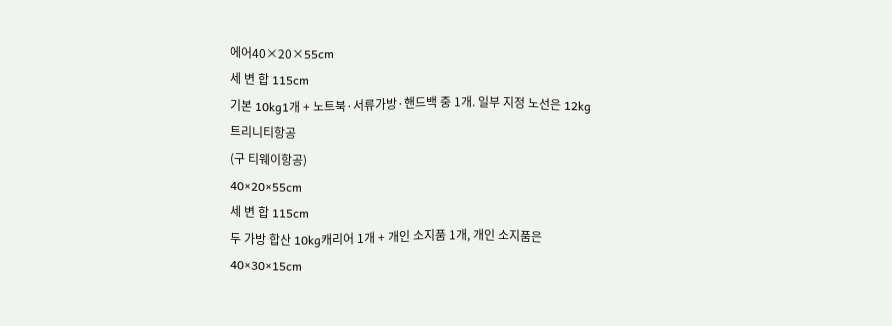에어40×20×55cm
세 변 합 115cm
기본 10kg1개 + 노트북·서류가방·핸드백 중 1개. 일부 지정 노선은 12kg
트리니티항공
(구 티웨이항공)
40×20×55cm
세 변 합 115cm
두 가방 합산 10kg캐리어 1개 + 개인 소지품 1개, 개인 소지품은 40×30×15cm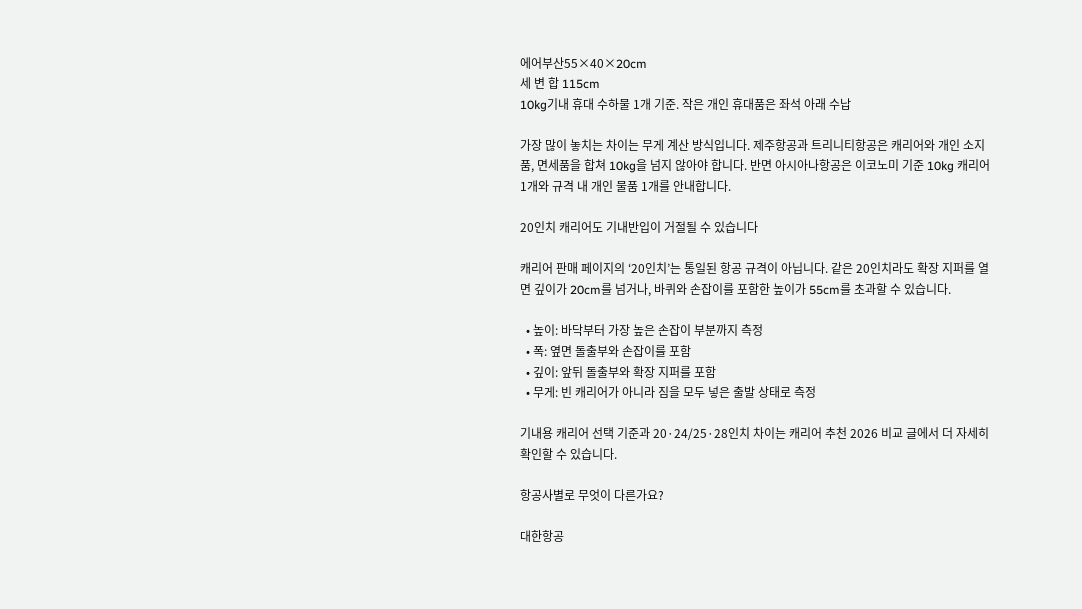에어부산55×40×20cm
세 변 합 115cm
10kg기내 휴대 수하물 1개 기준. 작은 개인 휴대품은 좌석 아래 수납

가장 많이 놓치는 차이는 무게 계산 방식입니다. 제주항공과 트리니티항공은 캐리어와 개인 소지품, 면세품을 합쳐 10kg을 넘지 않아야 합니다. 반면 아시아나항공은 이코노미 기준 10kg 캐리어 1개와 규격 내 개인 물품 1개를 안내합니다.

20인치 캐리어도 기내반입이 거절될 수 있습니다

캐리어 판매 페이지의 ‘20인치’는 통일된 항공 규격이 아닙니다. 같은 20인치라도 확장 지퍼를 열면 깊이가 20cm를 넘거나, 바퀴와 손잡이를 포함한 높이가 55cm를 초과할 수 있습니다.

  • 높이: 바닥부터 가장 높은 손잡이 부분까지 측정
  • 폭: 옆면 돌출부와 손잡이를 포함
  • 깊이: 앞뒤 돌출부와 확장 지퍼를 포함
  • 무게: 빈 캐리어가 아니라 짐을 모두 넣은 출발 상태로 측정

기내용 캐리어 선택 기준과 20·24/25·28인치 차이는 캐리어 추천 2026 비교 글에서 더 자세히 확인할 수 있습니다.

항공사별로 무엇이 다른가요?

대한항공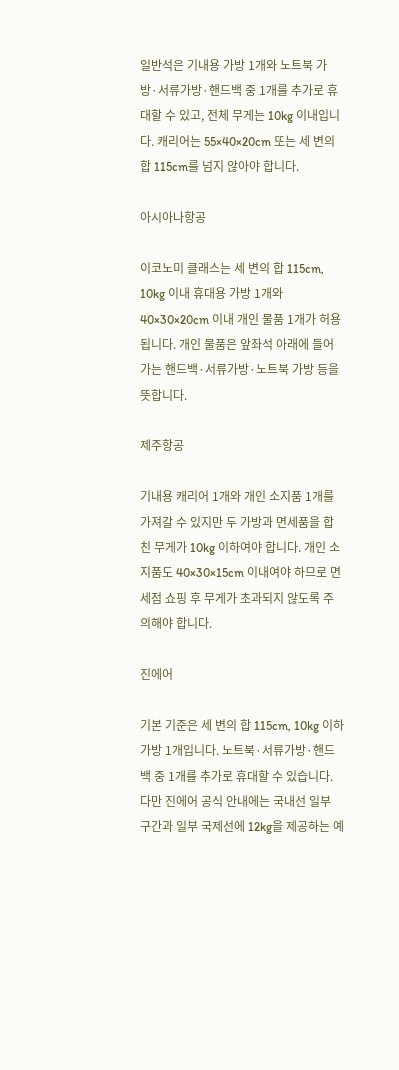일반석은 기내용 가방 1개와 노트북 가방·서류가방·핸드백 중 1개를 추가로 휴대할 수 있고, 전체 무게는 10kg 이내입니다. 캐리어는 55×40×20cm 또는 세 변의 합 115cm를 넘지 않아야 합니다.

아시아나항공

이코노미 클래스는 세 변의 합 115cm, 10kg 이내 휴대용 가방 1개와 40×30×20cm 이내 개인 물품 1개가 허용됩니다. 개인 물품은 앞좌석 아래에 들어가는 핸드백·서류가방·노트북 가방 등을 뜻합니다.

제주항공

기내용 캐리어 1개와 개인 소지품 1개를 가져갈 수 있지만 두 가방과 면세품을 합친 무게가 10kg 이하여야 합니다. 개인 소지품도 40×30×15cm 이내여야 하므로 면세점 쇼핑 후 무게가 초과되지 않도록 주의해야 합니다.

진에어

기본 기준은 세 변의 합 115cm, 10kg 이하 가방 1개입니다. 노트북·서류가방·핸드백 중 1개를 추가로 휴대할 수 있습니다. 다만 진에어 공식 안내에는 국내선 일부 구간과 일부 국제선에 12kg을 제공하는 예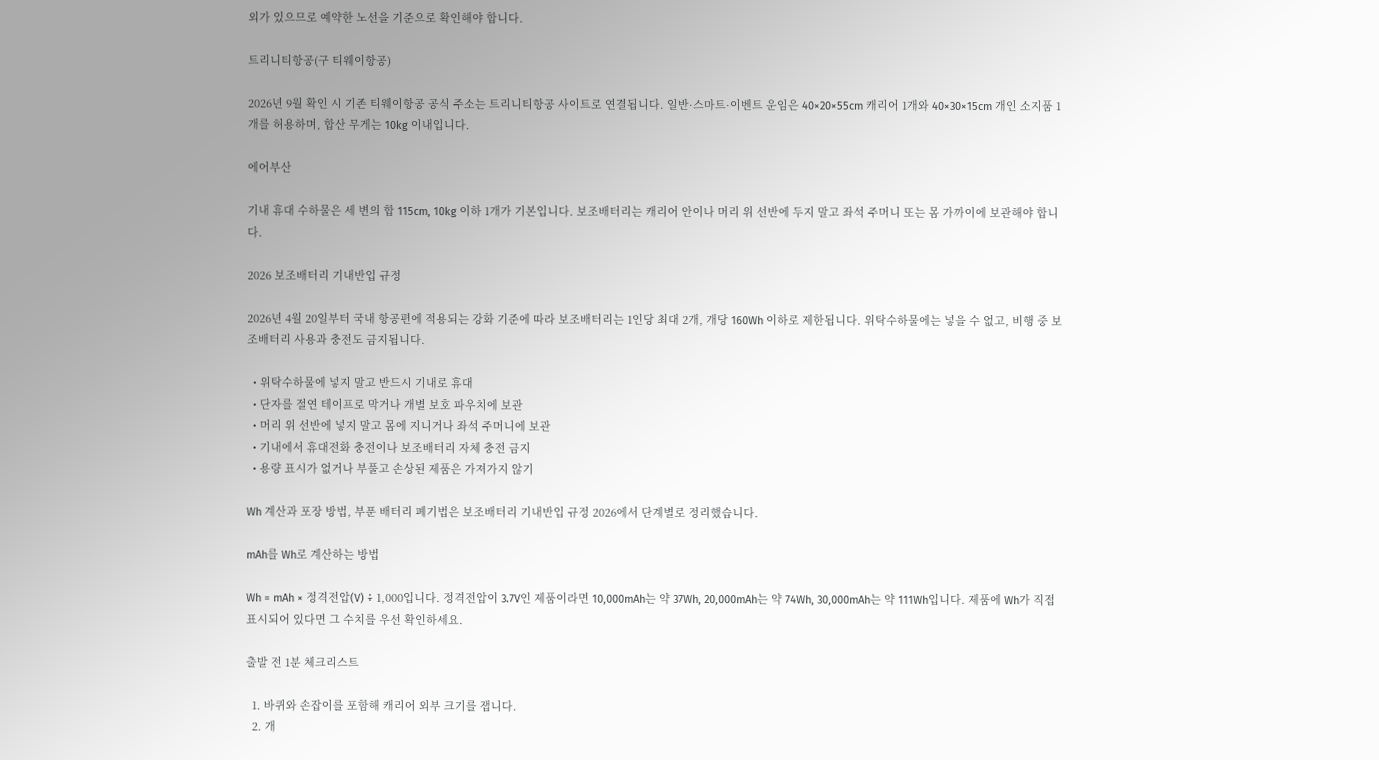외가 있으므로 예약한 노선을 기준으로 확인해야 합니다.

트리니티항공(구 티웨이항공)

2026년 9월 확인 시 기존 티웨이항공 공식 주소는 트리니티항공 사이트로 연결됩니다. 일반·스마트·이벤트 운임은 40×20×55cm 캐리어 1개와 40×30×15cm 개인 소지품 1개를 허용하며, 합산 무게는 10kg 이내입니다.

에어부산

기내 휴대 수하물은 세 변의 합 115cm, 10kg 이하 1개가 기본입니다. 보조배터리는 캐리어 안이나 머리 위 선반에 두지 말고 좌석 주머니 또는 몸 가까이에 보관해야 합니다.

2026 보조배터리 기내반입 규정

2026년 4월 20일부터 국내 항공편에 적용되는 강화 기준에 따라 보조배터리는 1인당 최대 2개, 개당 160Wh 이하로 제한됩니다. 위탁수하물에는 넣을 수 없고, 비행 중 보조배터리 사용과 충전도 금지됩니다.

  • 위탁수하물에 넣지 말고 반드시 기내로 휴대
  • 단자를 절연 테이프로 막거나 개별 보호 파우치에 보관
  • 머리 위 선반에 넣지 말고 몸에 지니거나 좌석 주머니에 보관
  • 기내에서 휴대전화 충전이나 보조배터리 자체 충전 금지
  • 용량 표시가 없거나 부풀고 손상된 제품은 가져가지 않기

Wh 계산과 포장 방법, 부푼 배터리 폐기법은 보조배터리 기내반입 규정 2026에서 단계별로 정리했습니다.

mAh를 Wh로 계산하는 방법

Wh = mAh × 정격전압(V) ÷ 1,000입니다. 정격전압이 3.7V인 제품이라면 10,000mAh는 약 37Wh, 20,000mAh는 약 74Wh, 30,000mAh는 약 111Wh입니다. 제품에 Wh가 직접 표시되어 있다면 그 수치를 우선 확인하세요.

출발 전 1분 체크리스트

  1. 바퀴와 손잡이를 포함해 캐리어 외부 크기를 잽니다.
  2. 개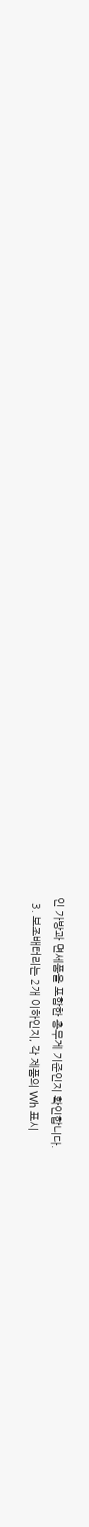인 가방과 면세품을 포함한 총무게 기준인지 확인합니다.
  3. 보조배터리는 2개 이하인지, 각 제품의 Wh 표시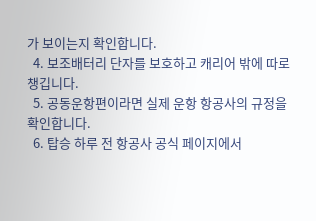가 보이는지 확인합니다.
  4. 보조배터리 단자를 보호하고 캐리어 밖에 따로 챙깁니다.
  5. 공동운항편이라면 실제 운항 항공사의 규정을 확인합니다.
  6. 탑승 하루 전 항공사 공식 페이지에서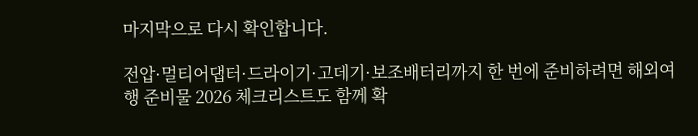마지막으로 다시 확인합니다.

전압·멀티어댑터·드라이기·고데기·보조배터리까지 한 번에 준비하려면 해외여행 준비물 2026 체크리스트도 함께 확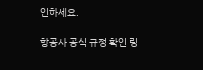인하세요.

항공사 공식 규정 확인 링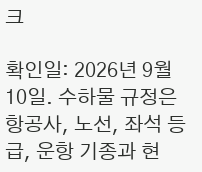크

확인일: 2026년 9월 10일. 수하물 규정은 항공사, 노선, 좌석 등급, 운항 기종과 현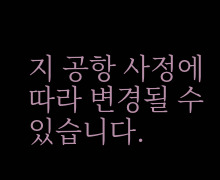지 공항 사정에 따라 변경될 수 있습니다.